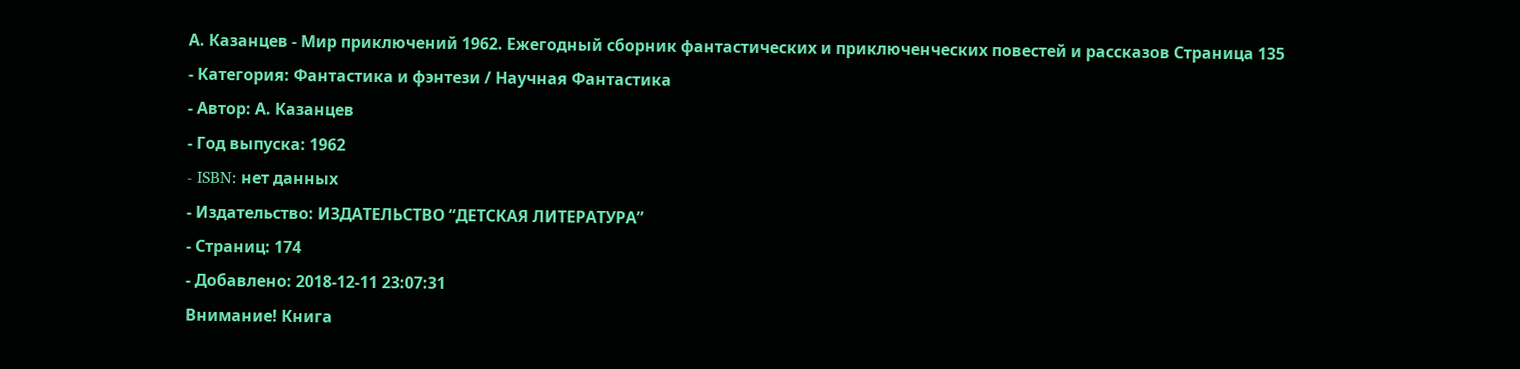А. Казанцев - Мир приключений 1962. Ежегодный сборник фантастических и приключенческих повестей и рассказов Страница 135
- Категория: Фантастика и фэнтези / Научная Фантастика
- Автор: А. Казанцев
- Год выпуска: 1962
- ISBN: нет данных
- Издательство: ИЗДАТЕЛЬСТВО “ДЕТСКАЯ ЛИТЕРАТУРА”
- Страниц: 174
- Добавлено: 2018-12-11 23:07:31
Внимание! Книга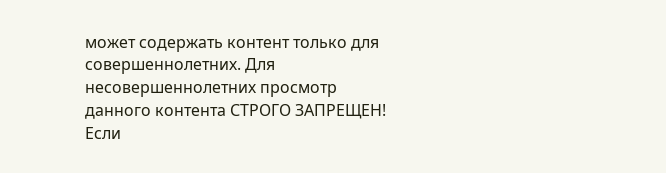может содержать контент только для совершеннолетних. Для несовершеннолетних просмотр данного контента СТРОГО ЗАПРЕЩЕН! Если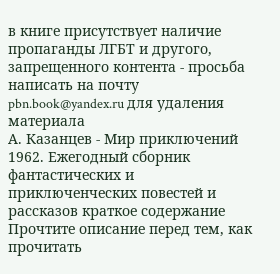в книге присутствует наличие пропаганды ЛГБТ и другого, запрещенного контента - просьба написать на почту pbn.book@yandex.ru для удаления материала
А. Казанцев - Мир приключений 1962. Ежегодный сборник фантастических и приключенческих повестей и рассказов краткое содержание
Прочтите описание перед тем, как прочитать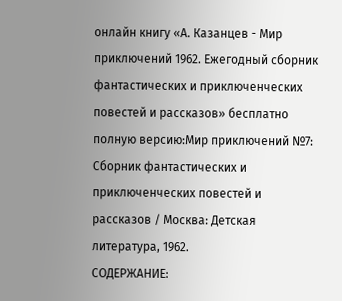онлайн книгу «А. Казанцев - Мир приключений 1962. Ежегодный сборник фантастических и приключенческих повестей и рассказов» бесплатно полную версию:Мир приключений №7: Сборник фантастических и приключенческих повестей и рассказов / Москва: Детская литература, 1962.
СОДЕРЖАНИЕ: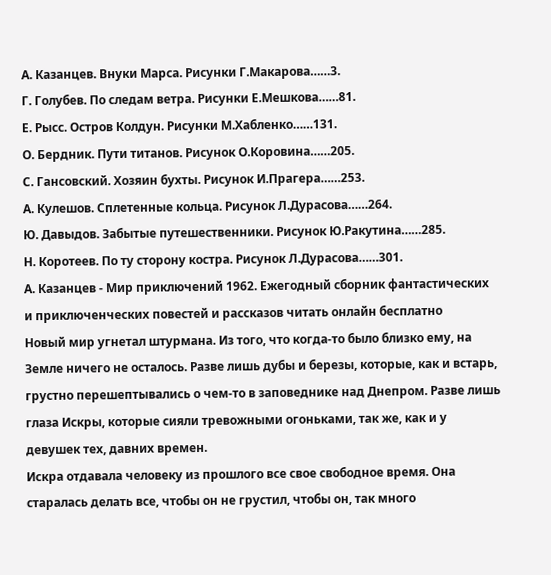А. Казанцев. Внуки Марса. Рисунки Г.Макарова……3.
Г. Голубев. По следам ветра. Рисунки Е.Мешкова……81.
Е. Рысс. Остров Колдун. Рисунки М.Хабленко……131.
О. Бердник. Пути титанов. Рисунок О.Коровина……205.
С. Гансовский. Хозяин бухты. Рисунок И.Прагера……253.
А. Кулешов. Сплетенные кольца. Рисунок Л.Дурасова……264.
Ю. Давыдов. Забытые путешественники. Рисунок Ю.Ракутина……285.
Н. Коротеев. По ту сторону костра. Рисунок Л.Дурасова……301.
А. Казанцев - Мир приключений 1962. Ежегодный сборник фантастических и приключенческих повестей и рассказов читать онлайн бесплатно
Новый мир угнетал штурмана. Из того, что когда-то было близко ему, на Земле ничего не осталось. Разве лишь дубы и березы, которые, как и встарь, грустно перешептывались о чем-то в заповеднике над Днепром. Разве лишь глаза Искры, которые сияли тревожными огоньками, так же, как и у девушек тех, давних времен.
Искра отдавала человеку из прошлого все свое свободное время. Она старалась делать все, чтобы он не грустил, чтобы он, так много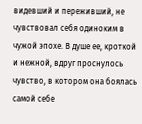видевший и переживший, не чувствовал себя одиноким в чужой эпохе. В душе ее, кроткой и нежной, вдруг проснулось чувство, в котором она боялась самой себе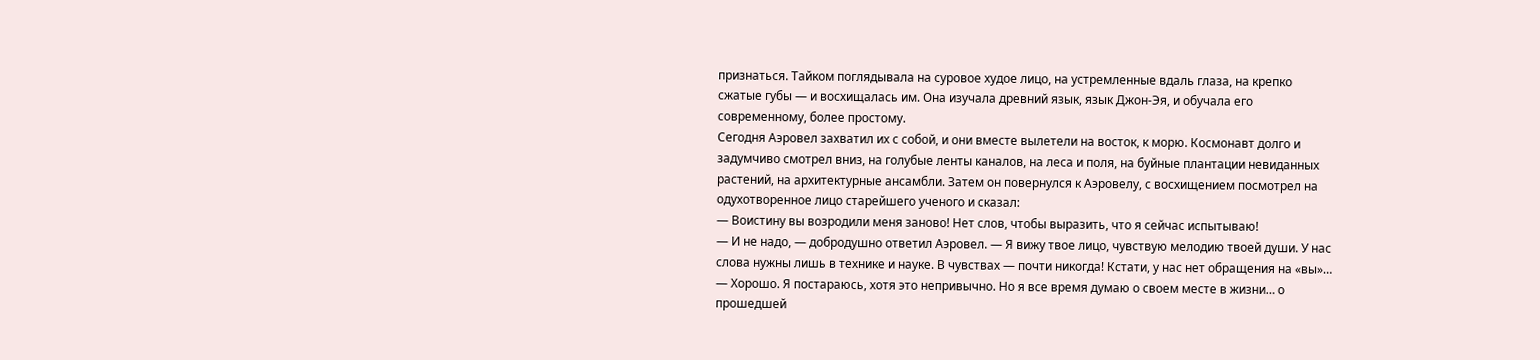признаться. Тайком поглядывала на суровое худое лицо, на устремленные вдаль глаза, на крепко сжатые губы — и восхищалась им. Она изучала древний язык, язык Джон-Эя, и обучала его современному, более простому.
Сегодня Аэровел захватил их с собой, и они вместе вылетели на восток, к морю. Космонавт долго и задумчиво смотрел вниз, на голубые ленты каналов, на леса и поля, на буйные плантации невиданных растений, на архитектурные ансамбли. Затем он повернулся к Аэровелу, с восхищением посмотрел на одухотворенное лицо старейшего ученого и сказал:
— Воистину вы возродили меня заново! Нет слов, чтобы выразить, что я сейчас испытываю!
— И не надо, — добродушно ответил Аэровел. — Я вижу твое лицо, чувствую мелодию твоей души. У нас слова нужны лишь в технике и науке. В чувствах — почти никогда! Кстати, у нас нет обращения на «вы»…
— Хорошо. Я постараюсь, хотя это непривычно. Но я все время думаю о своем месте в жизни… о прошедшей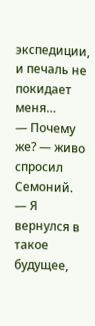экспедиции, и печаль не покидает меня…
— Почему же? — живо спросил Семоний.
— Я вернулся в такое будущее,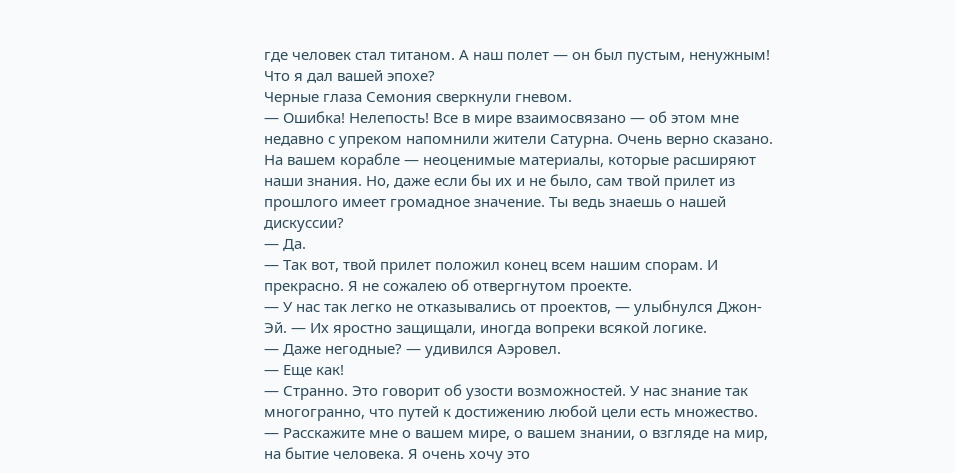где человек стал титаном. А наш полет — он был пустым, ненужным! Что я дал вашей эпохе?
Черные глаза Семония сверкнули гневом.
— Ошибка! Нелепость! Все в мире взаимосвязано — об этом мне недавно с упреком напомнили жители Сатурна. Очень верно сказано. На вашем корабле — неоценимые материалы, которые расширяют наши знания. Но, даже если бы их и не было, сам твой прилет из прошлого имеет громадное значение. Ты ведь знаешь о нашей дискуссии?
— Да.
— Так вот, твой прилет положил конец всем нашим спорам. И прекрасно. Я не сожалею об отвергнутом проекте.
— У нас так легко не отказывались от проектов, — улыбнулся Джон-Эй. — Их яростно защищали, иногда вопреки всякой логике.
— Даже негодные? — удивился Аэровел.
— Еще как!
— Странно. Это говорит об узости возможностей. У нас знание так многогранно, что путей к достижению любой цели есть множество.
— Расскажите мне о вашем мире, о вашем знании, о взгляде на мир, на бытие человека. Я очень хочу это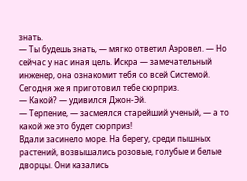знать.
— Ты будешь знать, — мягко ответил Аэровел. — Но сейчас у нас иная цель. Искра — замечательный инженер, она ознакомит тебя со всей Системой. Сегодня же я приготовил тебе сюрприз.
— Какой? — удивился Джон-Эй.
— Терпение, — засмеялся старейший ученый, — а то какой же это будет сюрприз!
Вдали засинело море. На берегу, среди пышных растений, возвышались розовые, голубые и белые дворцы. Они казались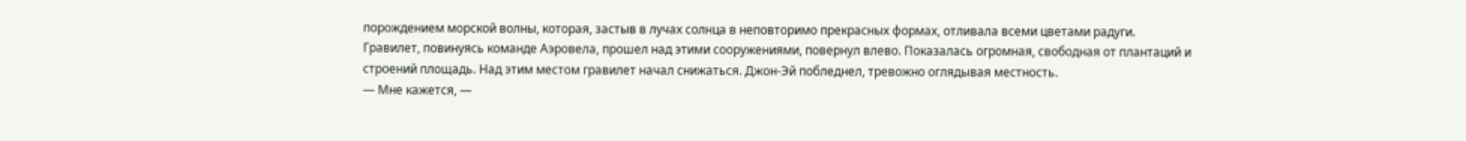порождением морской волны, которая, застыв в лучах солнца в неповторимо прекрасных формах, отливала всеми цветами радуги.
Гравилет, повинуясь команде Аэровела, прошел над этими сооружениями, повернул влево. Показалась огромная, свободная от плантаций и строений площадь. Над этим местом гравилет начал снижаться. Джон-Эй побледнел, тревожно оглядывая местность.
— Мне кажется, —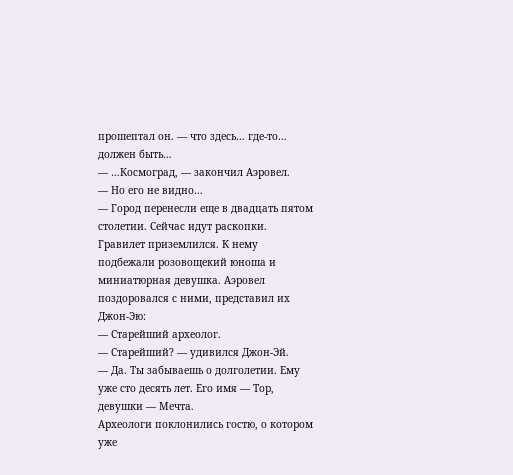прошептал он. — что здесь… где-то… должен быть…
— …Космоград, — закончил Аэровел.
— Но его не видно…
— Город перенесли еще в двадцать пятом столетии. Сейчас идут раскопки.
Гравилет приземлился. К нему подбежали розовощекий юноша и миниатюрная девушка. Аэровел поздоровался с ними, представил их Джон-Эю:
— Старейший археолог.
— Старейший? — удивился Джон-Эй.
— Да. Ты забываешь о долголетии. Ему уже сто десять лет. Его имя — Тор, девушки — Мечта.
Археологи поклонились гостю, о котором уже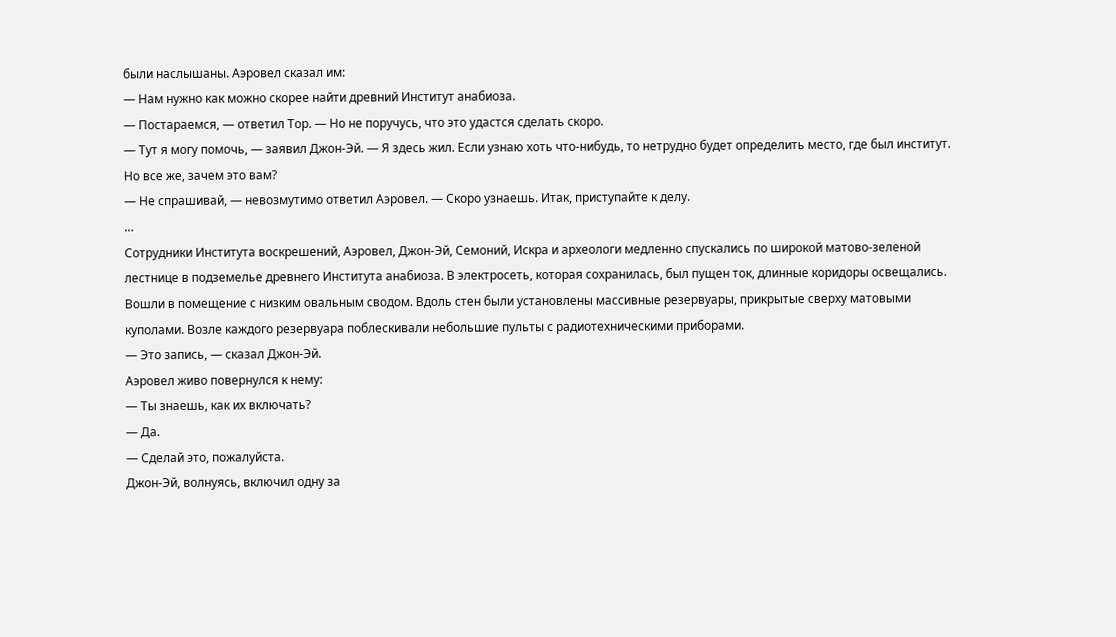были наслышаны. Аэровел сказал им:
— Нам нужно как можно скорее найти древний Институт анабиоза.
— Постараемся, — ответил Тор. — Но не поручусь, что это удастся сделать скоро.
— Тут я могу помочь, — заявил Джон-Эй. — Я здесь жил. Если узнаю хоть что-нибудь, то нетрудно будет определить место, где был институт. Но все же, зачем это вам?
— Не спрашивай, — невозмутимо ответил Аэровел. — Скоро узнаешь. Итак, приступайте к делу.
…
Сотрудники Института воскрешений, Аэровел, Джон-Эй, Семоний, Искра и археологи медленно спускались по широкой матово-зеленой лестнице в подземелье древнего Института анабиоза. В электросеть, которая сохранилась, был пущен ток, длинные коридоры освещались.
Вошли в помещение с низким овальным сводом. Вдоль стен были установлены массивные резервуары, прикрытые сверху матовыми куполами. Возле каждого резервуара поблескивали небольшие пульты с радиотехническими приборами.
— Это запись, — сказал Джон-Эй.
Аэровел живо повернулся к нему:
— Ты знаешь, как их включать?
— Да.
— Сделай это, пожалуйста.
Джон-Эй, волнуясь, включил одну за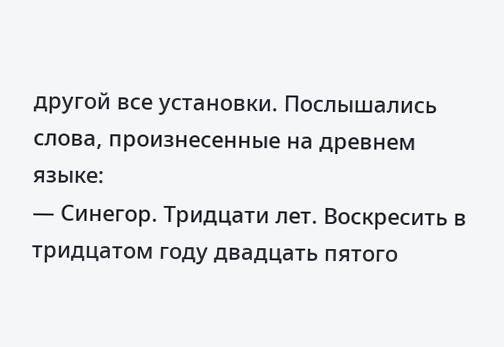другой все установки. Послышались слова, произнесенные на древнем языке:
— Синегор. Тридцати лет. Воскресить в тридцатом году двадцать пятого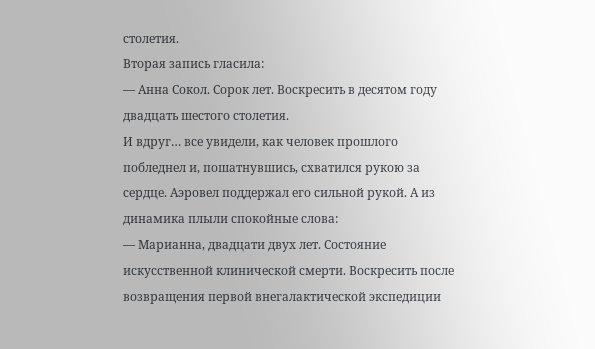столетия.
Вторая запись гласила:
— Анна Сокол. Сорок лет. Воскресить в десятом году двадцать шестого столетия.
И вдруг… все увидели, как человек прошлого побледнел и, пошатнувшись, схватился рукою за сердце. Аэровел поддержал его сильной рукой. А из динамика плыли спокойные слова:
— Марианна, двадцати двух лет. Состояние искусственной клинической смерти. Воскресить после возвращения первой внегалактической экспедиции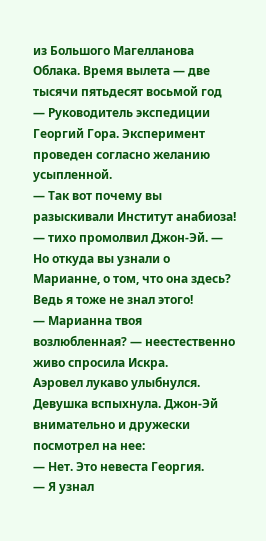из Большого Магелланова Облака. Время вылета — две тысячи пятьдесят восьмой год — Руководитель экспедиции Георгий Гора. Эксперимент проведен согласно желанию усыпленной.
— Так вот почему вы разыскивали Институт анабиоза! — тихо промолвил Джон-Эй. — Но откуда вы узнали о Марианне, о том, что она здесь? Ведь я тоже не знал этого!
— Марианна твоя возлюбленная? — неестественно живо спросила Искра.
Аэровел лукаво улыбнулся. Девушка вспыхнула. Джон-Эй внимательно и дружески посмотрел на нее:
— Нет. Это невеста Георгия.
— Я узнал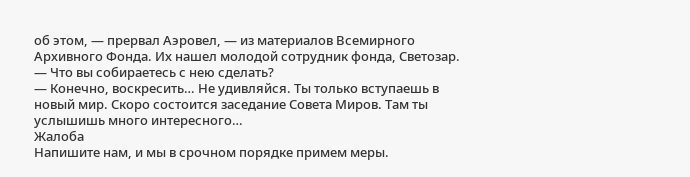об этом, — прервал Аэровел, — из материалов Всемирного Архивного Фонда. Их нашел молодой сотрудник фонда, Светозар.
— Что вы собираетесь с нею сделать?
— Конечно, воскресить… Не удивляйся. Ты только вступаешь в новый мир. Скоро состоится заседание Совета Миров. Там ты услышишь много интересного…
Жалоба
Напишите нам, и мы в срочном порядке примем меры.